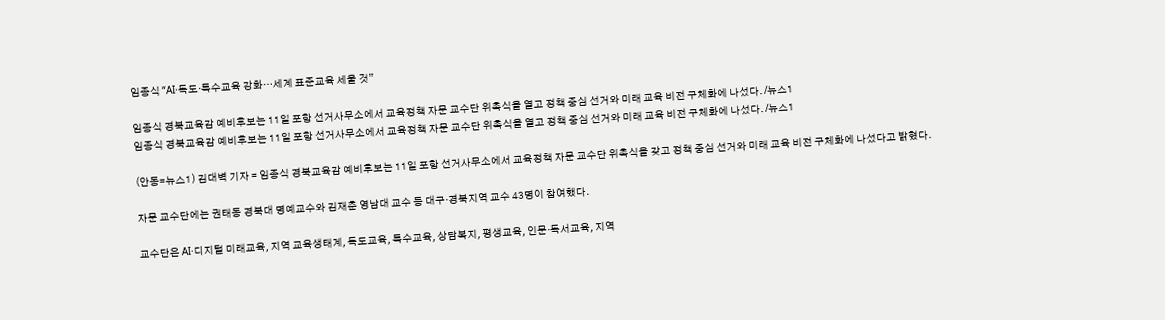임종식 “AI·독도·특수교육 강화…세계 표준교육 세울 것”

임종식 경북교육감 예비후보는 11일 포항 선거사무소에서 교육정책 자문 교수단 위촉식을 열고 정책 중심 선거와 미래 교육 비전 구체화에 나섰다. /뉴스1
임종식 경북교육감 예비후보는 11일 포항 선거사무소에서 교육정책 자문 교수단 위촉식을 열고 정책 중심 선거와 미래 교육 비전 구체화에 나섰다. /뉴스1

(안동=뉴스1) 김대벽 기자 = 임종식 경북교육감 예비후보는 11일 포항 선거사무소에서 교육정책 자문 교수단 위촉식을 갖고 정책 중심 선거와 미래 교육 비전 구체화에 나섰다고 밝혔다.

자문 교수단에는 권태동 경북대 명예교수와 김재춘 영남대 교수 등 대구·경북지역 교수 43명이 참여했다.

교수단은 AI·디지털 미래교육, 지역 교육생태계, 독도교육, 특수교육, 상담복지, 평생교육, 인문·독서교육, 지역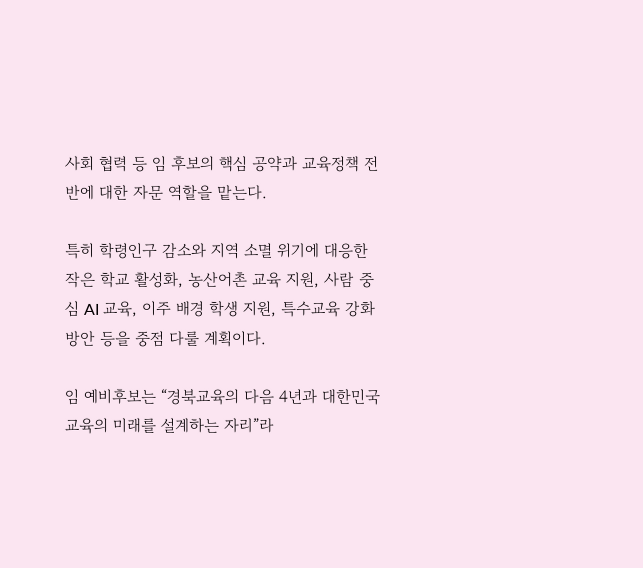사회 협력 등 임 후보의 핵심 공약과 교육정책 전반에 대한 자문 역할을 맡는다.

특히 학령인구 감소와 지역 소멸 위기에 대응한 작은 학교 활성화, 농산어촌 교육 지원, 사람 중심 AI 교육, 이주 배경 학생 지원, 특수교육 강화 방안 등을 중점 다룰 계획이다.

임 예비후보는 “경북교육의 다음 4년과 대한민국 교육의 미래를 설계하는 자리”라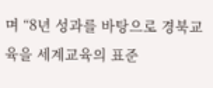며 “8년 성과를 바탕으로 경북교육을 세계교육의 표준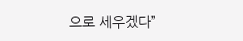으로 세우겠다”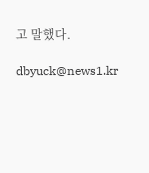고 말했다.

dbyuck@news1.kr